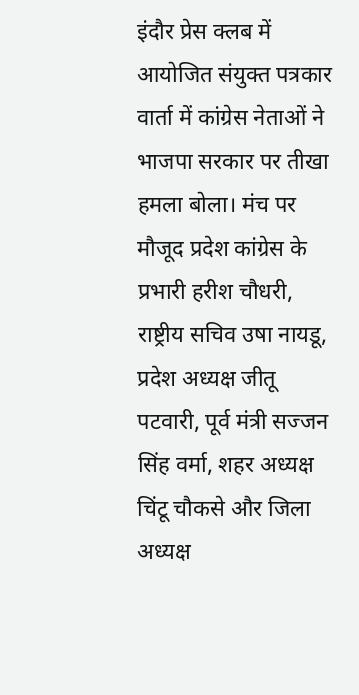इंदौर प्रेस क्लब में आयोजित संयुक्त पत्रकार वार्ता में कांग्रेस नेताओं ने भाजपा सरकार पर तीखा हमला बोला। मंच पर मौजूद प्रदेश कांग्रेस के प्रभारी हरीश चौधरी, राष्ट्रीय सचिव उषा नायडू, प्रदेश अध्यक्ष जीतू पटवारी, पूर्व मंत्री सज्जन सिंह वर्मा, शहर अध्यक्ष चिंटू चौकसे और जिला अध्यक्ष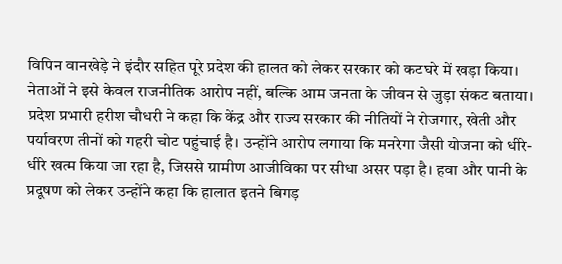विपिन वानखेड़े ने इंदौर सहित पूरे प्रदेश की हालत को लेकर सरकार को कटघरे में खड़ा किया। नेताओं ने इसे केवल राजनीतिक आरोप नहीं, बल्कि आम जनता के जीवन से जुड़ा संकट बताया।
प्रदेश प्रभारी हरीश चौधरी ने कहा कि केंद्र और राज्य सरकार की नीतियों ने रोजगार, खेती और पर्यावरण तीनों को गहरी चोट पहुंचाई है। उन्होंने आरोप लगाया कि मनरेगा जैसी योजना को धीरे-धीरे खत्म किया जा रहा है, जिससे ग्रामीण आजीविका पर सीधा असर पड़ा है। हवा और पानी के प्रदूषण को लेकर उन्होंने कहा कि हालात इतने बिगड़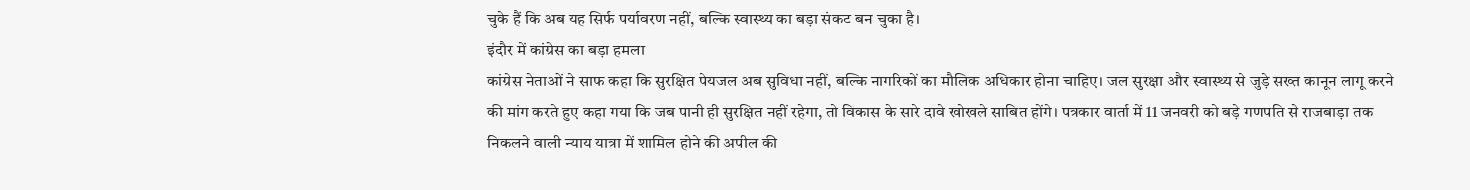चुके हैं कि अब यह सिर्फ पर्यावरण नहीं, बल्कि स्वास्थ्य का बड़ा संकट बन चुका है।
इंदौर में कांग्रेस का बड़ा हमला
कांग्रेस नेताओं ने साफ कहा कि सुरक्षित पेयजल अब सुविधा नहीं, बल्कि नागरिकों का मौलिक अधिकार होना चाहिए। जल सुरक्षा और स्वास्थ्य से जुड़े सख्त कानून लागू करने की मांग करते हुए कहा गया कि जब पानी ही सुरक्षित नहीं रहेगा, तो विकास के सारे दावे खोखले साबित होंगे। पत्रकार वार्ता में 11 जनवरी को बड़े गणपति से राजबाड़ा तक निकलने वाली न्याय यात्रा में शामिल होने की अपील की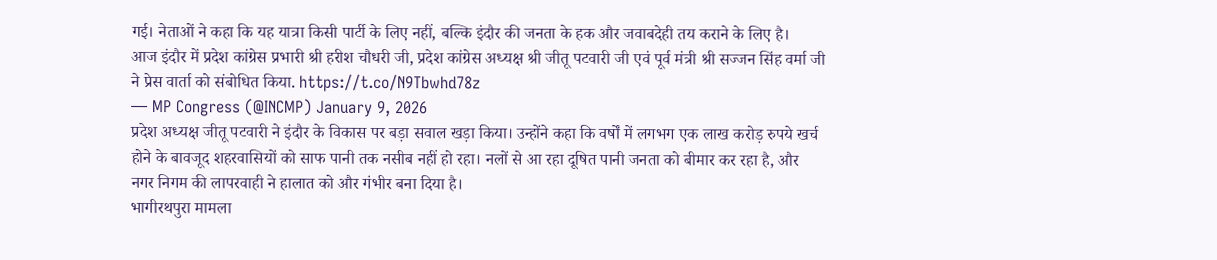गई। नेताओं ने कहा कि यह यात्रा किसी पार्टी के लिए नहीं, बल्कि इंदौर की जनता के हक और जवाबदेही तय कराने के लिए है।
आज इंदौर में प्रदेश कांग्रेस प्रभारी श्री हरीश चौधरी जी, प्रदेश कांग्रेस अध्यक्ष श्री जीतू पटवारी जी एवं पूर्व मंत्री श्री सज्जन सिंह वर्मा जी ने प्रेस वार्ता को संबोधित किया. https://t.co/N9Tbwhd78z
— MP Congress (@INCMP) January 9, 2026
प्रदेश अध्यक्ष जीतू पटवारी ने इंदौर के विकास पर बड़ा सवाल खड़ा किया। उन्होंने कहा कि वर्षों में लगभग एक लाख करोड़ रुपये खर्च होने के बावजूद शहरवासियों को साफ पानी तक नसीब नहीं हो रहा। नलों से आ रहा दूषित पानी जनता को बीमार कर रहा है, और नगर निगम की लापरवाही ने हालात को और गंभीर बना दिया है।
भागीरथपुरा मामला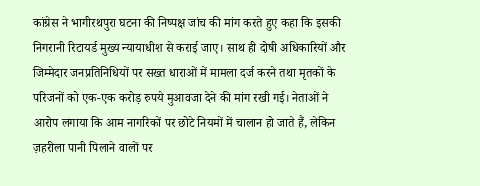कांग्रेस ने भागीरथपुरा घटना की निष्पक्ष जांच की मांग करते हुए कहा कि इसकी निगरानी रिटायर्ड मुख्य न्यायाधीश से कराई जाए। साथ ही दोषी अधिकारियों और जिम्मेदार जनप्रतिनिधियों पर सख्त धाराओं में मामला दर्ज करने तथा मृतकों के परिजनों को एक-एक करोड़ रुपये मुआवजा देने की मांग रखी गई। नेताओं ने आरोप लगाया कि आम नागरिकों पर छोटे नियमों में चालान हो जाते हैं, लेकिन ज़हरीला पानी पिलाने वालों पर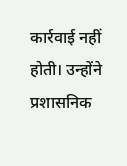कार्रवाई नहीं होती। उन्होंने प्रशासनिक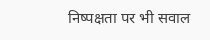निष्पक्षता पर भी सवाल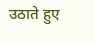उठाते हुए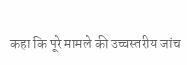कहा कि पूरे मामले की उच्चस्तरीय जांच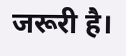जरूरी है।